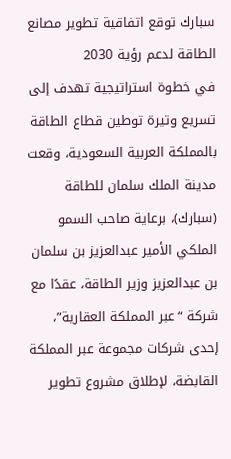سبارك توقع اتفاقية تطوير مصانع الطاقة لدعم رؤية 2030
في خطوة استراتيجية تهدف إلى تسريع وتيرة توطين قطاع الطاقة بالمملكة العربية السعودية، وقعت مدينة الملك سلمان للطاقة (سبارك)، برعاية صاحب السمو الملكي الأمير عبدالعزيز بن سلمان بن عبدالعزيز وزير الطاقة، عقدًا مع شركة “عبر المملكة العقارية”، إحدى شركات مجموعة عبر المملكة القابضة، لإطلاق مشروع تطوير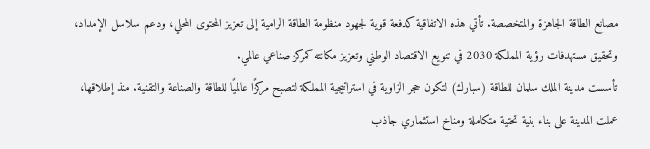مصانع الطاقة الجاهزة والمتخصصة. تأتي هذه الاتفاقية كدفعة قوية لجهود منظومة الطاقة الرامية إلى تعزيز المحتوى المحلي، ودعم سلاسل الإمداد، وتحقيق مستهدفات رؤية المملكة 2030 في تنويع الاقتصاد الوطني وتعزيز مكانته كمركز صناعي عالمي.
تأسست مدينة الملك سلمان للطاقة (سبارك) لتكون حجر الزاوية في استراتيجية المملكة لتصبح مركزًا عالميًا للطاقة والصناعة والتقنية. منذ إطلاقها، عملت المدينة على بناء بنية تحتية متكاملة ومناخ استثماري جاذب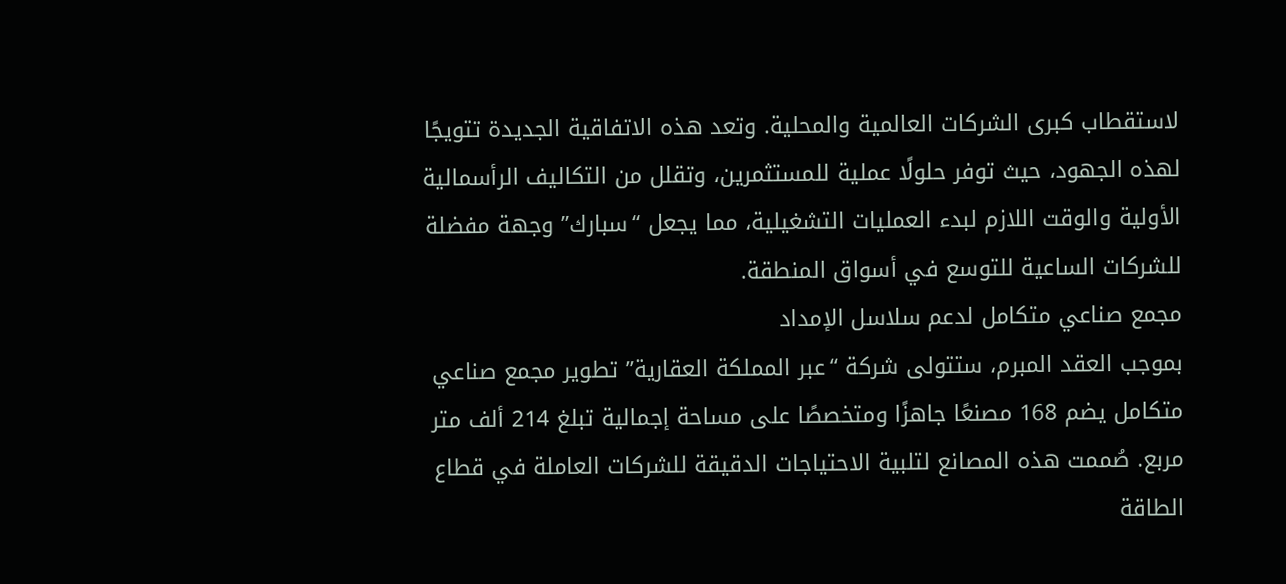لاستقطاب كبرى الشركات العالمية والمحلية. وتعد هذه الاتفاقية الجديدة تتويجًا لهذه الجهود، حيث توفر حلولًا عملية للمستثمرين، وتقلل من التكاليف الرأسمالية الأولية والوقت اللازم لبدء العمليات التشغيلية، مما يجعل “سبارك” وجهة مفضلة للشركات الساعية للتوسع في أسواق المنطقة.
مجمع صناعي متكامل لدعم سلاسل الإمداد
بموجب العقد المبرم، ستتولى شركة “عبر المملكة العقارية” تطوير مجمع صناعي متكامل يضم 168 مصنعًا جاهزًا ومتخصصًا على مساحة إجمالية تبلغ 214 ألف متر مربع. صُممت هذه المصانع لتلبية الاحتياجات الدقيقة للشركات العاملة في قطاع الطاقة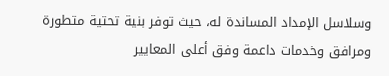وسلاسل الإمداد المساندة له، حيث توفر بنية تحتية متطورة ومرافق وخدمات داعمة وفق أعلى المعايير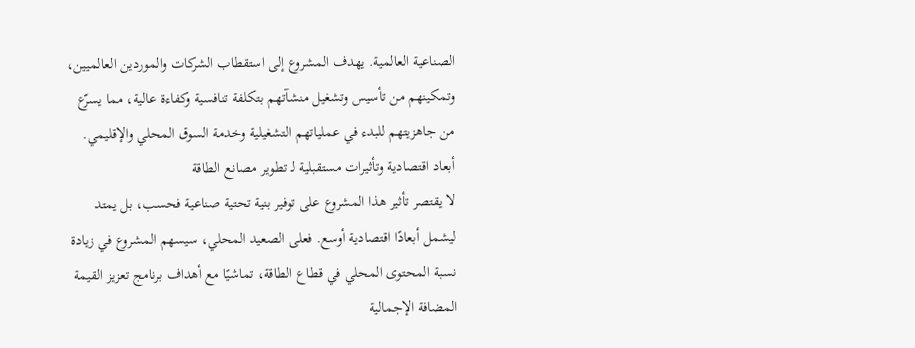الصناعية العالمية. يهدف المشروع إلى استقطاب الشركات والموردين العالميين، وتمكينهم من تأسيس وتشغيل منشآتهم بتكلفة تنافسية وكفاءة عالية، مما يسرّع من جاهزيتهم للبدء في عملياتهم التشغيلية وخدمة السوق المحلي والإقليمي.
أبعاد اقتصادية وتأثيرات مستقبلية لـ تطوير مصانع الطاقة
لا يقتصر تأثير هذا المشروع على توفير بنية تحتية صناعية فحسب، بل يمتد ليشمل أبعادًا اقتصادية أوسع. فعلى الصعيد المحلي، سيسهم المشروع في زيادة نسبة المحتوى المحلي في قطاع الطاقة، تماشيًا مع أهداف برنامج تعزيز القيمة المضافة الإجمالية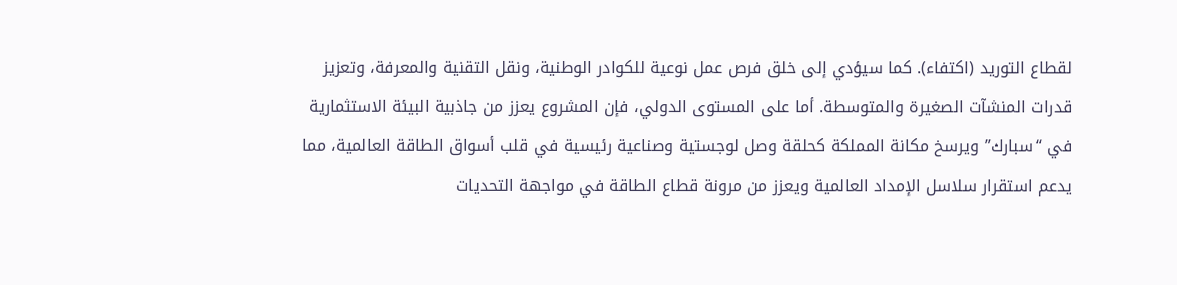لقطاع التوريد (اكتفاء). كما سيؤدي إلى خلق فرص عمل نوعية للكوادر الوطنية، ونقل التقنية والمعرفة، وتعزيز قدرات المنشآت الصغيرة والمتوسطة. أما على المستوى الدولي، فإن المشروع يعزز من جاذبية البيئة الاستثمارية في “سبارك” ويرسخ مكانة المملكة كحلقة وصل لوجستية وصناعية رئيسية في قلب أسواق الطاقة العالمية، مما يدعم استقرار سلاسل الإمداد العالمية ويعزز من مرونة قطاع الطاقة في مواجهة التحديات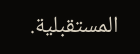المستقبلية.